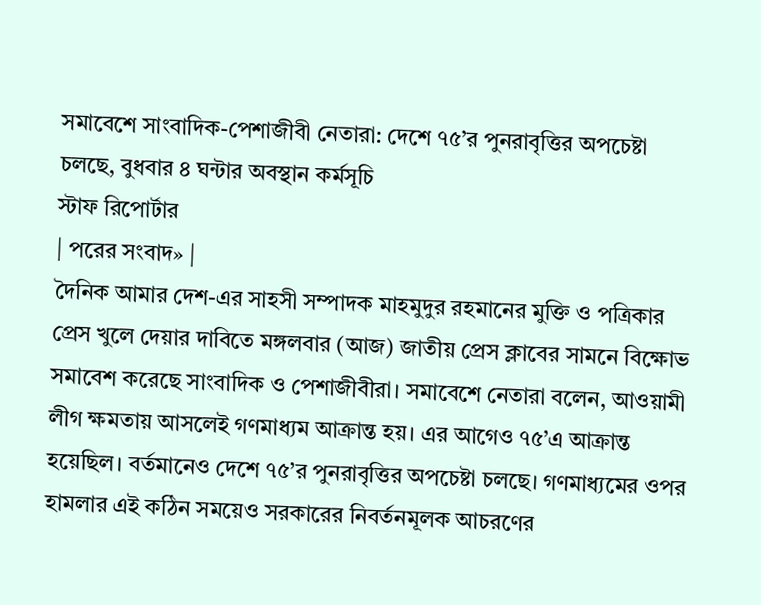সমাবেশে সাংবাদিক-পেশাজীবী নেতারা: দেশে ৭৫’র পুনরাবৃত্তির অপচেষ্টা চলছে, বুধবার ৪ ঘন্টার অবস্থান কর্মসূচি
স্টাফ রিপোর্টার
| পরের সংবাদ» |
দৈনিক আমার দেশ-এর সাহসী সম্পাদক মাহমুদুর রহমানের মুক্তি ও পত্রিকার প্রেস খুলে দেয়ার দাবিতে মঙ্গলবার (আজ) জাতীয় প্রেস ক্লাবের সামনে বিক্ষোভ সমাবেশ করেছে সাংবাদিক ও পেশাজীবীরা। সমাবেশে নেতারা বলেন, আওয়ামী লীগ ক্ষমতায় আসলেই গণমাধ্যম আক্রান্ত হয়। এর আগেও ৭৫’এ আক্রান্ত হয়েছিল। বর্তমানেও দেশে ৭৫’র পুনরাবৃত্তির অপচেষ্টা চলছে। গণমাধ্যমের ওপর হামলার এই কঠিন সময়েও সরকারের নিবর্তনমূলক আচরণের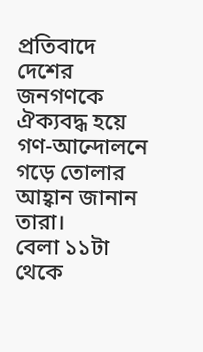প্রতিবাদে দেশের জনগণকে ঐক্যবদ্ধ হয়ে গণ-আন্দোলনে গড়ে তোলার আহ্বান জানান তারা।
বেলা ১১টা থেকে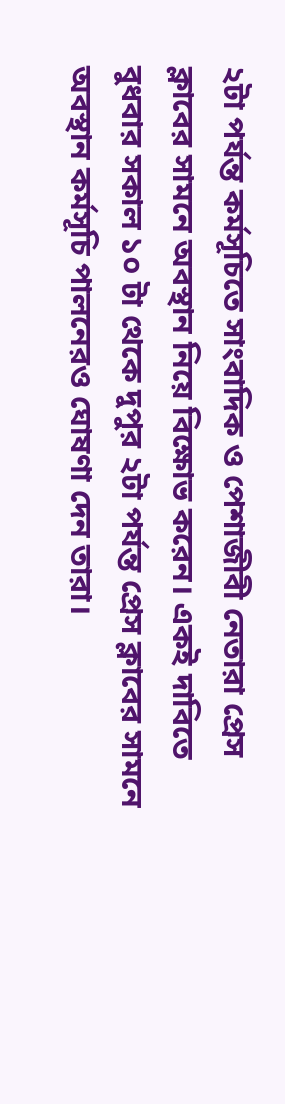২টা পর্যন্ত কর্মসূচিতে সাংবাদিক ও পেশাজীবী নেতারা প্রেস ক্লাবের সামনে অবস্থান নিয়ে বিক্ষোভ করেন। একই দাবিতে বুধবার সকাল ১০ টা থেকে দুপুর ২টা পর্যন্ত প্রেস ক্লাবের সামনে অবস্থান কর্মসূচি পালনেরও ঘোষণা দেন তারা।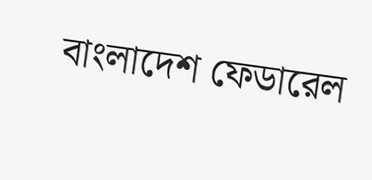বাংলাদেশ ফেডারেল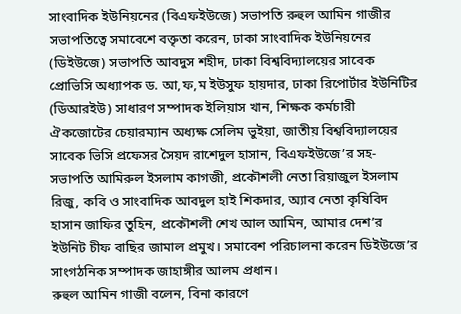সাংবাদিক ইউনিয়নের (বিএফইউজে) সভাপতি রুহুল আমিন গাজীর সভাপতিত্বে সমাবেশে বক্তৃতা করেন, ঢাকা সাংবাদিক ইউনিয়নের (ডিইউজে) সভাপতি আবদুস শহীদ, ঢাকা বিশ্ববিদ্যালয়ের সাবেক প্রোভিসি অধ্যাপক ড. আ,ফ,ম ইউসুফ হায়দার, ঢাকা রিপোর্টার ইউনিটির (ডিআরইউ) সাধারণ সম্পাদক ইলিয়াস খান, শিক্ষক কর্মচারী ঐকজোটের চেয়ারম্যান অধ্যক্ষ সেলিম ভুইয়া, জাতীয় বিশ্ববিদ্যালয়ের সাবেক ভিসি প্রফেসর সৈয়দ রাশেদুল হাসান, বিএফইউজে’র সহ-সভাপতি আমিরুল ইসলাম কাগজী, প্রকৌশলী নেতা রিয়াজুল ইসলাম রিজু, কবি ও সাংবাদিক আবদুল হাই শিকদার, অ্যাব নেতা কৃষিবিদ হাসান জাফির তুহিন, প্রকৌশলী শেখ আল আমিন, আমার দেশ’র ইউনিট চীফ বাছির জামাল প্রমুখ। সমাবেশ পরিচালনা করেন ডিইউজে’র সাংগঠনিক সম্পাদক জাহাঙ্গীর আলম প্রধান।
রুহুল আমিন গাজী বলেন, বিনা কারণে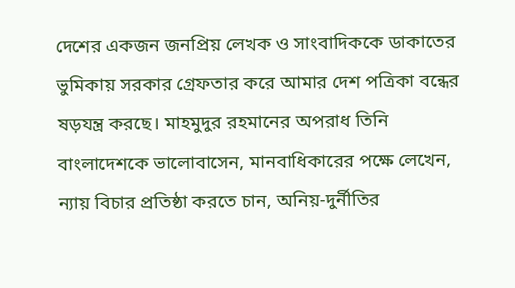দেশের একজন জনপ্রিয় লেখক ও সাংবাদিককে ডাকাতের ভুমিকায় সরকার গ্রেফতার করে আমার দেশ পত্রিকা বন্ধের ষড়যন্ত্র করছে। মাহমুদুর রহমানের অপরাধ তিনি বাংলাদেশকে ভালোবাসেন, মানবাধিকারের পক্ষে লেখেন, ন্যায় বিচার প্রতিষ্ঠা করতে চান, অনিয়-দুর্নীতির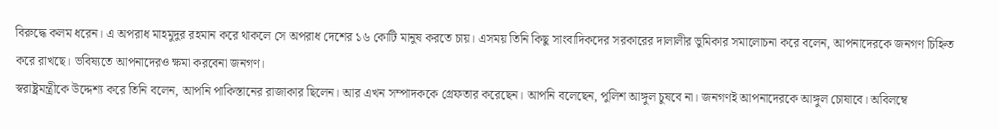বিরুদ্ধে কলম ধরেন। এ অপরাধ মাহমুদুর রহমান করে থাকলে সে অপরাধ দেশের ১৬ কোটি মানুষ করতে চায়। এসময় তিনি কিছু সাংবাদিকদের সরকারের দালালীর ভুমিকার সমালোচনা করে বলেন, আপনাদেরকে জনগণ চিহ্নিত করে রাখছে। ভবিষ্যতে আপনাদেরও ক্ষমা করবেনা জনগণ।
স্বরাষ্ট্রমন্ত্রীকে উদ্দেশ্য করে তিনি বলেন, আপনি পাকিস্তানের রাজাকার ছিলেন। আর এখন সম্পাদককে গ্রেফতার করেছেন। আপনি বলেছেন, পুলিশ আঙ্গুল চুষবে না। জনগণই আপনাদেরকে আঙ্গুল চোষাবে। অবিলম্বে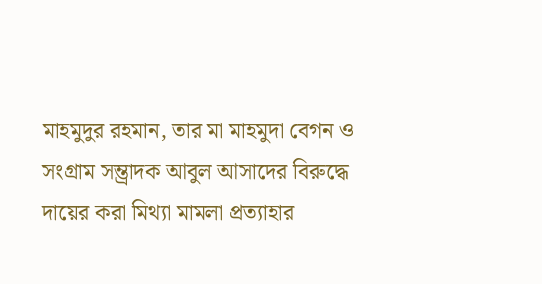মাহমুদুর রহমান, তার মা মাহমুদা বেগন ও সংগ্রাম সম্ত্রাদক আবুল আসাদের বিরুদ্ধে দায়ের করা মিথ্যা মামলা প্রত্যাহার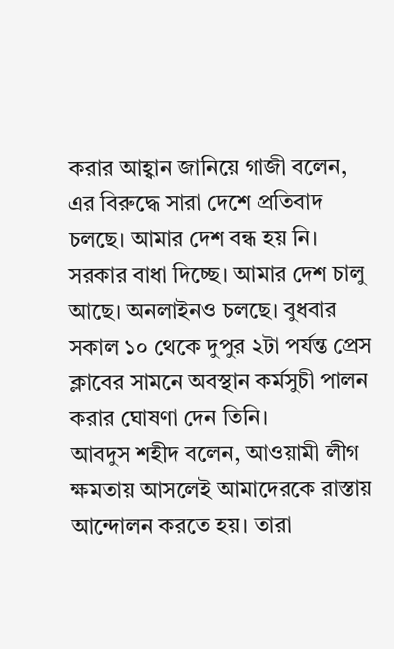করার আহ্বান জানিয়ে গাজী বলেন, এর বিরুদ্ধে সারা দেশে প্রতিবাদ চলছে। আমার দেশ বন্ধ হয় নি। সরকার বাধা দিচ্ছে। আমার দেশ চালু আছে। অনলাইনও চলছে। বুধবার সকাল ১০ থেকে দুপুর ২টা পর্যন্ত প্রেস ক্লাবের সামনে অবস্থান কর্মসুচী পালন করার ঘোষণা দেন তিনি।
আবদুস শহীদ বলেন, আওয়ামী লীগ ক্ষমতায় আসলেই আমাদেরকে রাস্তায় আন্দোলন করতে হয়। তারা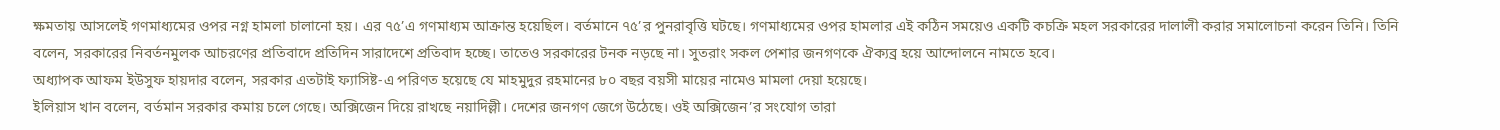ক্ষমতায় আসলেই গণমাধ্যমের ওপর নগ্ন হামলা চালানো হয়। এর ৭৫’এ গণমাধ্যম আক্রান্ত হয়েছিল। বর্তমানে ৭৫’র পুনরাবৃত্তি ঘটছে। গণমাধ্যমের ওপর হামলার এই কঠিন সময়েও একটি কচক্রি মহল সরকারের দালালী করার সমালোচনা করেন তিনি। তিনি বলেন, সরকারের নিবর্তনমুলক আচরণের প্রতিবাদে প্রতিদিন সারাদেশে প্রতিবাদ হচ্ছে। তাতেও সরকারের টনক নড়ছে না। সুতরাং সকল পেশার জনগণকে ঐক্যব্র হয়ে আন্দোলনে নামতে হবে।
অধ্যাপক আফম ইউসুফ হায়দার বলেন, সরকার এতটাই ফ্যাসিষ্ট-এ পরিণত হয়েছে যে মাহমুদুর রহমানের ৮০ বছর বয়সী মায়ের নামেও মামলা দেয়া হয়েছে।
ইলিয়াস খান বলেন, বর্তমান সরকার কমায় চলে গেছে। অক্সিজেন দিয়ে রাখছে নয়াদিল্লী। দেশের জনগণ জেগে উঠেছে। ওই অক্সিজেন’র সংযোগ তারা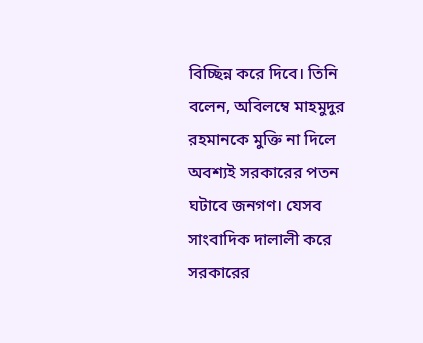বিচ্ছিন্ন করে দিবে। তিনি বলেন, অবিলম্বে মাহমুদুর রহমানকে মুক্তি না দিলে অবশ্যই সরকারের পতন ঘটাবে জনগণ। যেসব সাংবাদিক দালালী করে সরকারের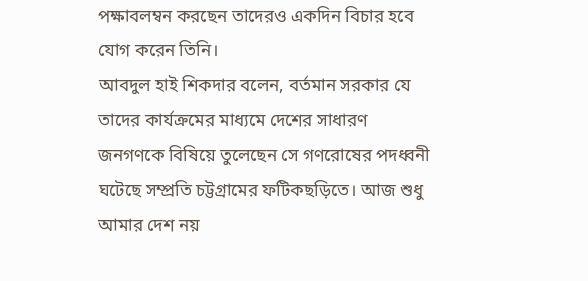পক্ষাবলম্বন করছেন তাদেরও একদিন বিচার হবে যোগ করেন তিনি।
আবদুল হাই শিকদার বলেন, বর্তমান সরকার যে তাদের কার্যক্রমের মাধ্যমে দেশের সাধারণ জনগণকে বিষিয়ে তুলেছেন সে গণরোষের পদধ্বনী ঘটেছে সম্প্রতি চট্টগ্রামের ফটিকছড়িতে। আজ শুধু আমার দেশ নয়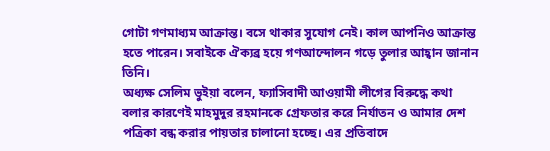গোটা গণমাধ্যম আক্রান্ত। বসে থাকার সুযোগ নেই। কাল আপনিও আক্রান্ত হতে পারেন। সবাইকে ঐক্যব্র হয়ে গণআন্দোলন গড়ে তুলার আহ্বান জানান তিনি।
অধ্যক্ষ সেলিম ভুইয়া বলেন, ফ্যাসিবাদী আওয়ামী লীগের বিরুদ্ধে কথা বলার কারণেই মাহমুদুর রহমানকে গ্রেফতার করে নির্যাতন ও আমার দেশ পত্রিকা বন্ধ করার পায়তার চালানো হচ্ছে। এর প্রতিবাদে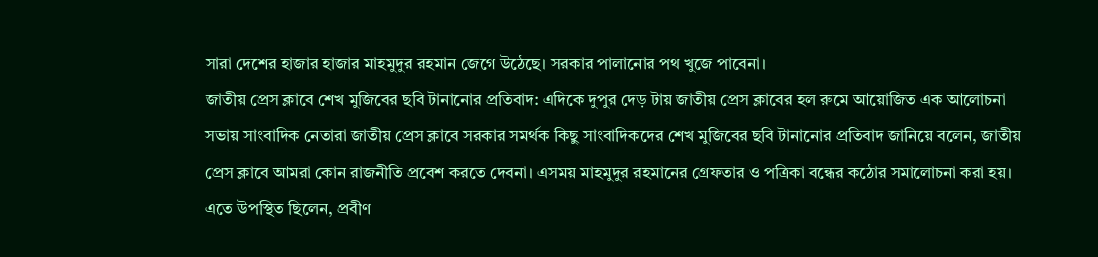সারা দেশের হাজার হাজার মাহমুদুর রহমান জেগে উঠেছে। সরকার পালানোর পথ খুজে পাবেনা।
জাতীয় প্রেস ক্লাবে শেখ মুজিবের ছবি টানানোর প্রতিবাদ: এদিকে দুপুর দেড় টায় জাতীয় প্রেস ক্লাবের হল রুমে আয়োজিত এক আলোচনা সভায় সাংবাদিক নেতারা জাতীয় প্রেস ক্লাবে সরকার সমর্থক কিছু সাংবাদিকদের শেখ মুজিবের ছবি টানানোর প্রতিবাদ জানিয়ে বলেন, জাতীয় প্রেস ক্লাবে আমরা কোন রাজনীতি প্রবেশ করতে দেবনা। এসময় মাহমুদুর রহমানের গ্রেফতার ও পত্রিকা বন্ধের কঠোর সমালোচনা করা হয়। এতে উপস্থিত ছিলেন, প্রবীণ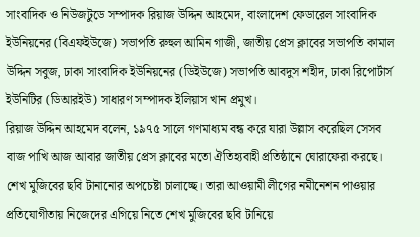সাংবাদিক ও নিউজটুডে সম্পাদক রিয়াজ উদ্দিন আহমেদ, বাংলাদেশ ফেডারেল সাংবাদিক ইউনিয়নের (বিএফইউজে) সভাপতি রুহুল আমিন গাজী, জাতীয় প্রেস ক্লাবের সভাপতি কামাল উদ্দিন সবুজ, ঢাকা সাংবাদিক ইউনিয়নের (ডিইউজে) সভাপতি আবদুস শহীদ, ঢাকা রিপোর্টার্স ইউনিটির (ডিআরইউ) সাধারণ সম্পাদক ইলিয়াস খান প্রমুখ।
রিয়াজ উদ্দিন আহমেদ বলেন, ১৯৭৫ সালে গণমাধ্যম বন্ধ করে যারা উল্লাস করেছিল সেসব বাজ পাখি আজ আবার জাতীয় প্রেস ক্লাবের মতো ঐতিহ্যবাহী প্রতিষ্ঠানে ঘোরাফেরা করছে। শেখ মুজিবের ছবি টানানোর অপচেষ্টা চালাচ্ছে। তারা আওয়ামী লীগের নমীনেশন পাওয়ার প্রতিযোগীতায় নিজেদের এগিয়ে নিতে শেখ মুজিবের ছবি টানিয়ে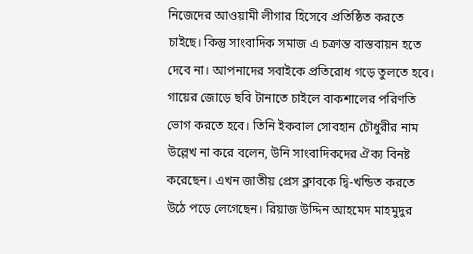নিজেদের আওয়ামী লীগার হিসেবে প্রতিষ্ঠিত করতে চাইছে। কিন্তু সাংবাদিক সমাজ এ চক্রান্ত বাস্তবায়ন হতে দেবে না। আপনাদের সবাইকে প্রতিরোধ গড়ে তুলতে হবে। গায়ের জোড়ে ছবি টানাতে চাইলে বাকশালের পরিণতি ভোগ করতে হবে। তিনি ইকবাল সোবহান চৌধুরীর নাম উল্লেখ না করে বলেন, উনি সাংবাদিকদের ঐক্য বিনষ্ট করেছেন। এখন জাতীয় প্রেস ক্লাবকে দ্বি-খন্ডিত করতে উঠে পড়ে লেগেছেন। রিয়াজ উদ্দিন আহমেদ মাহমুদুর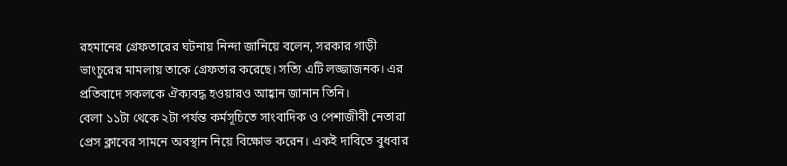রহমানের গ্রেফতারের ঘটনায় নিন্দা জানিয়ে বলেন, সরকার গাড়ী ভাংচুরের মামলায় তাকে গ্রেফতার করেছে। সত্যি এটি লজ্জাজনক। এর প্রতিবাদে সকলকে ঐক্যবদ্ধ হওয়ারও আহ্বান জানান তিনি।
বেলা ১১টা থেকে ২টা পর্যন্ত কর্মসূচিতে সাংবাদিক ও পেশাজীবী নেতারা প্রেস ক্লাবের সামনে অবস্থান নিয়ে বিক্ষোভ করেন। একই দাবিতে বুধবার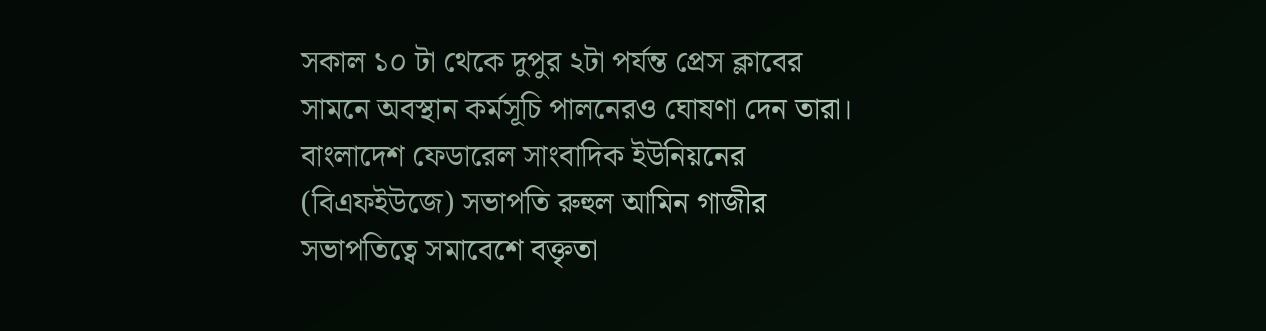সকাল ১০ টা থেকে দুপুর ২টা পর্যন্ত প্রেস ক্লাবের সামনে অবস্থান কর্মসূচি পালনেরও ঘোষণা দেন তারা।
বাংলাদেশ ফেডারেল সাংবাদিক ইউনিয়নের (বিএফইউজে) সভাপতি রুহুল আমিন গাজীর সভাপতিত্বে সমাবেশে বক্তৃতা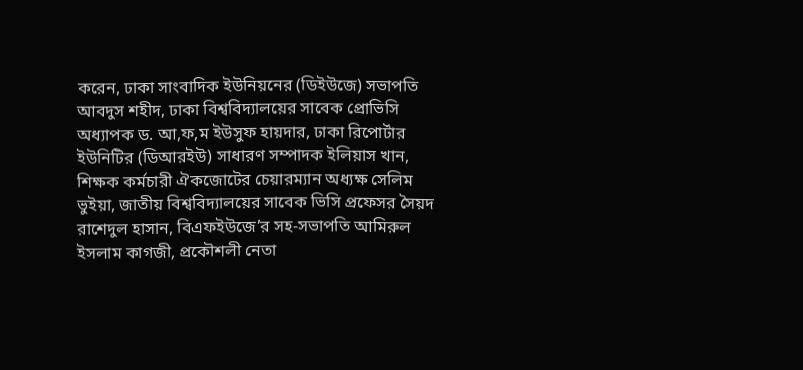করেন, ঢাকা সাংবাদিক ইউনিয়নের (ডিইউজে) সভাপতি আবদুস শহীদ, ঢাকা বিশ্ববিদ্যালয়ের সাবেক প্রোভিসি অধ্যাপক ড. আ,ফ,ম ইউসুফ হায়দার, ঢাকা রিপোর্টার ইউনিটির (ডিআরইউ) সাধারণ সম্পাদক ইলিয়াস খান, শিক্ষক কর্মচারী ঐকজোটের চেয়ারম্যান অধ্যক্ষ সেলিম ভুইয়া, জাতীয় বিশ্ববিদ্যালয়ের সাবেক ভিসি প্রফেসর সৈয়দ রাশেদুল হাসান, বিএফইউজে’র সহ-সভাপতি আমিরুল ইসলাম কাগজী, প্রকৌশলী নেতা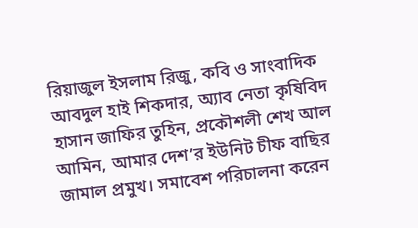রিয়াজুল ইসলাম রিজু, কবি ও সাংবাদিক আবদুল হাই শিকদার, অ্যাব নেতা কৃষিবিদ হাসান জাফির তুহিন, প্রকৌশলী শেখ আল আমিন, আমার দেশ’র ইউনিট চীফ বাছির জামাল প্রমুখ। সমাবেশ পরিচালনা করেন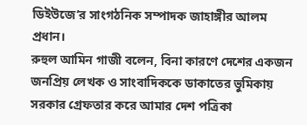ডিইউজে’র সাংগঠনিক সম্পাদক জাহাঙ্গীর আলম প্রধান।
রুহুল আমিন গাজী বলেন, বিনা কারণে দেশের একজন জনপ্রিয় লেখক ও সাংবাদিককে ডাকাতের ভুমিকায় সরকার গ্রেফতার করে আমার দেশ পত্রিকা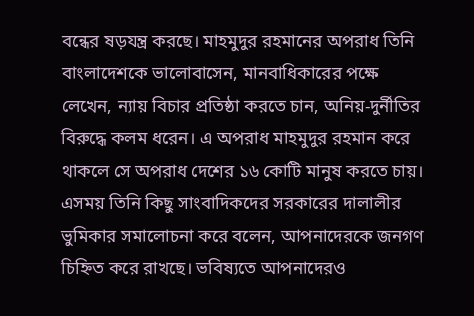বন্ধের ষড়যন্ত্র করছে। মাহমুদুর রহমানের অপরাধ তিনি বাংলাদেশকে ভালোবাসেন, মানবাধিকারের পক্ষে লেখেন, ন্যায় বিচার প্রতিষ্ঠা করতে চান, অনিয়-দুর্নীতির বিরুদ্ধে কলম ধরেন। এ অপরাধ মাহমুদুর রহমান করে থাকলে সে অপরাধ দেশের ১৬ কোটি মানুষ করতে চায়। এসময় তিনি কিছু সাংবাদিকদের সরকারের দালালীর ভুমিকার সমালোচনা করে বলেন, আপনাদেরকে জনগণ চিহ্নিত করে রাখছে। ভবিষ্যতে আপনাদেরও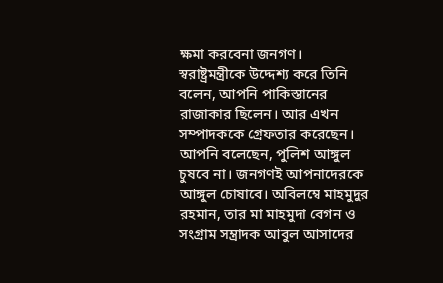ক্ষমা করবেনা জনগণ।
স্বরাষ্ট্রমন্ত্রীকে উদ্দেশ্য করে তিনি বলেন, আপনি পাকিস্তানের রাজাকার ছিলেন। আর এখন সম্পাদককে গ্রেফতার করেছেন। আপনি বলেছেন, পুলিশ আঙ্গুল চুষবে না। জনগণই আপনাদেরকে আঙ্গুল চোষাবে। অবিলম্বে মাহমুদুর রহমান, তার মা মাহমুদা বেগন ও সংগ্রাম সম্ত্রাদক আবুল আসাদের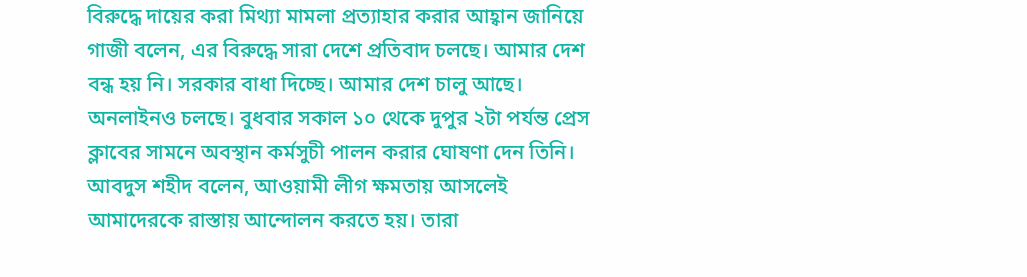বিরুদ্ধে দায়ের করা মিথ্যা মামলা প্রত্যাহার করার আহ্বান জানিয়ে গাজী বলেন, এর বিরুদ্ধে সারা দেশে প্রতিবাদ চলছে। আমার দেশ বন্ধ হয় নি। সরকার বাধা দিচ্ছে। আমার দেশ চালু আছে। অনলাইনও চলছে। বুধবার সকাল ১০ থেকে দুপুর ২টা পর্যন্ত প্রেস ক্লাবের সামনে অবস্থান কর্মসুচী পালন করার ঘোষণা দেন তিনি।
আবদুস শহীদ বলেন, আওয়ামী লীগ ক্ষমতায় আসলেই আমাদেরকে রাস্তায় আন্দোলন করতে হয়। তারা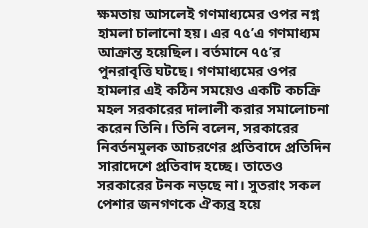ক্ষমতায় আসলেই গণমাধ্যমের ওপর নগ্ন হামলা চালানো হয়। এর ৭৫’এ গণমাধ্যম আক্রান্ত হয়েছিল। বর্তমানে ৭৫’র পুনরাবৃত্তি ঘটছে। গণমাধ্যমের ওপর হামলার এই কঠিন সময়েও একটি কচক্রি মহল সরকারের দালালী করার সমালোচনা করেন তিনি। তিনি বলেন, সরকারের নিবর্তনমুলক আচরণের প্রতিবাদে প্রতিদিন সারাদেশে প্রতিবাদ হচ্ছে। তাতেও সরকারের টনক নড়ছে না। সুতরাং সকল পেশার জনগণকে ঐক্যব্র হয়ে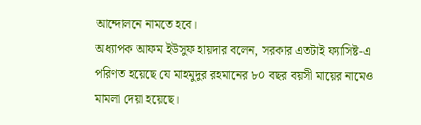আন্দোলনে নামতে হবে।
অধ্যাপক আফম ইউসুফ হায়দার বলেন, সরকার এতটাই ফ্যাসিষ্ট-এ পরিণত হয়েছে যে মাহমুদুর রহমানের ৮০ বছর বয়সী মায়ের নামেও মামলা দেয়া হয়েছে।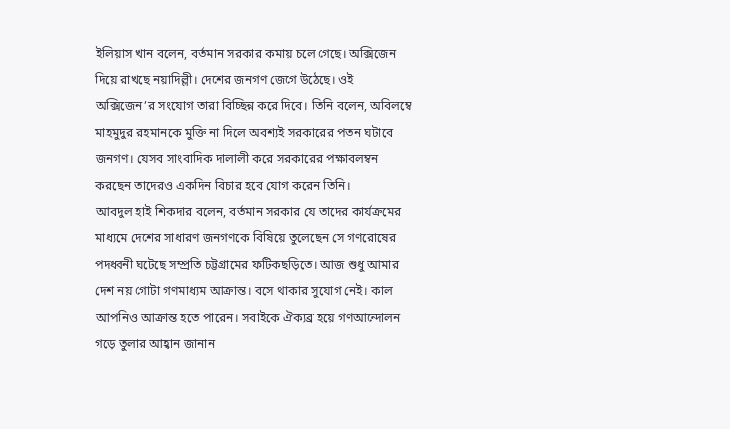ইলিয়াস খান বলেন, বর্তমান সরকার কমায় চলে গেছে। অক্সিজেন দিয়ে রাখছে নয়াদিল্লী। দেশের জনগণ জেগে উঠেছে। ওই অক্সিজেন’র সংযোগ তারা বিচ্ছিন্ন করে দিবে। তিনি বলেন, অবিলম্বে মাহমুদুর রহমানকে মুক্তি না দিলে অবশ্যই সরকারের পতন ঘটাবে জনগণ। যেসব সাংবাদিক দালালী করে সরকারের পক্ষাবলম্বন করছেন তাদেরও একদিন বিচার হবে যোগ করেন তিনি।
আবদুল হাই শিকদার বলেন, বর্তমান সরকার যে তাদের কার্যক্রমের মাধ্যমে দেশের সাধারণ জনগণকে বিষিয়ে তুলেছেন সে গণরোষের পদধ্বনী ঘটেছে সম্প্রতি চট্টগ্রামের ফটিকছড়িতে। আজ শুধু আমার দেশ নয় গোটা গণমাধ্যম আক্রান্ত। বসে থাকার সুযোগ নেই। কাল আপনিও আক্রান্ত হতে পারেন। সবাইকে ঐক্যব্র হয়ে গণআন্দোলন গড়ে তুলার আহ্বান জানান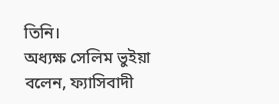তিনি।
অধ্যক্ষ সেলিম ভুইয়া বলেন, ফ্যাসিবাদী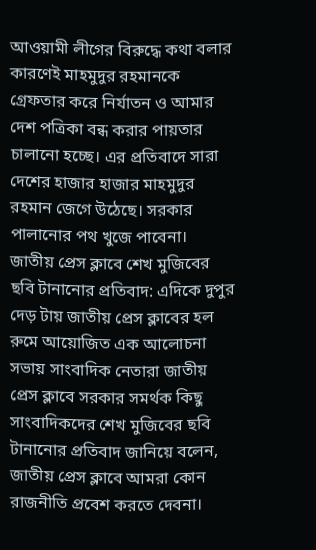আওয়ামী লীগের বিরুদ্ধে কথা বলার কারণেই মাহমুদুর রহমানকে গ্রেফতার করে নির্যাতন ও আমার দেশ পত্রিকা বন্ধ করার পায়তার চালানো হচ্ছে। এর প্রতিবাদে সারা দেশের হাজার হাজার মাহমুদুর রহমান জেগে উঠেছে। সরকার পালানোর পথ খুজে পাবেনা।
জাতীয় প্রেস ক্লাবে শেখ মুজিবের ছবি টানানোর প্রতিবাদ: এদিকে দুপুর দেড় টায় জাতীয় প্রেস ক্লাবের হল রুমে আয়োজিত এক আলোচনা সভায় সাংবাদিক নেতারা জাতীয় প্রেস ক্লাবে সরকার সমর্থক কিছু সাংবাদিকদের শেখ মুজিবের ছবি টানানোর প্রতিবাদ জানিয়ে বলেন, জাতীয় প্রেস ক্লাবে আমরা কোন রাজনীতি প্রবেশ করতে দেবনা।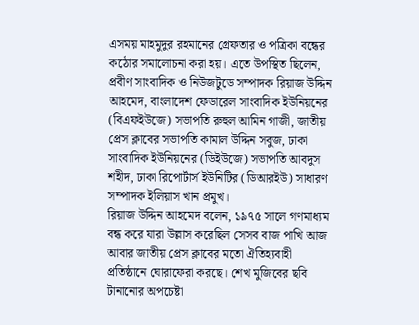এসময় মাহমুদুর রহমানের গ্রেফতার ও পত্রিকা বন্ধের কঠোর সমালোচনা করা হয়। এতে উপস্থিত ছিলেন, প্রবীণ সাংবাদিক ও নিউজটুডে সম্পাদক রিয়াজ উদ্দিন আহমেদ, বাংলাদেশ ফেডারেল সাংবাদিক ইউনিয়নের (বিএফইউজে) সভাপতি রুহুল আমিন গাজী, জাতীয় প্রেস ক্লাবের সভাপতি কামাল উদ্দিন সবুজ, ঢাকা সাংবাদিক ইউনিয়নের (ডিইউজে) সভাপতি আবদুস শহীদ, ঢাকা রিপোর্টার্স ইউনিটির (ডিআরইউ) সাধারণ সম্পাদক ইলিয়াস খান প্রমুখ।
রিয়াজ উদ্দিন আহমেদ বলেন, ১৯৭৫ সালে গণমাধ্যম বন্ধ করে যারা উল্লাস করেছিল সেসব বাজ পাখি আজ আবার জাতীয় প্রেস ক্লাবের মতো ঐতিহ্যবাহী প্রতিষ্ঠানে ঘোরাফেরা করছে। শেখ মুজিবের ছবি টানানোর অপচেষ্টা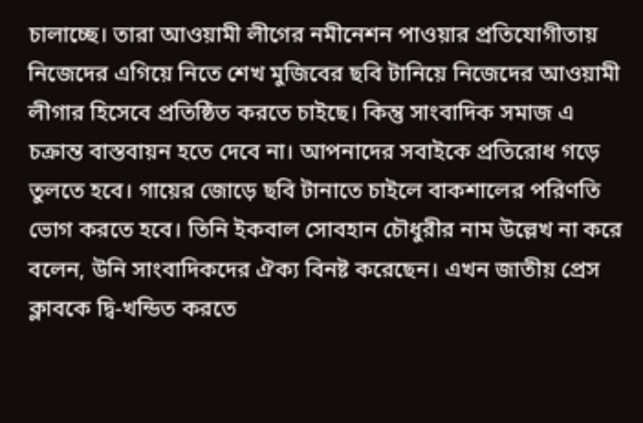চালাচ্ছে। তারা আওয়ামী লীগের নমীনেশন পাওয়ার প্রতিযোগীতায় নিজেদের এগিয়ে নিতে শেখ মুজিবের ছবি টানিয়ে নিজেদের আওয়ামী লীগার হিসেবে প্রতিষ্ঠিত করতে চাইছে। কিন্তু সাংবাদিক সমাজ এ চক্রান্ত বাস্তবায়ন হতে দেবে না। আপনাদের সবাইকে প্রতিরোধ গড়ে তুলতে হবে। গায়ের জোড়ে ছবি টানাতে চাইলে বাকশালের পরিণতি ভোগ করতে হবে। তিনি ইকবাল সোবহান চৌধুরীর নাম উল্লেখ না করে বলেন, উনি সাংবাদিকদের ঐক্য বিনষ্ট করেছেন। এখন জাতীয় প্রেস ক্লাবকে দ্বি-খন্ডিত করতে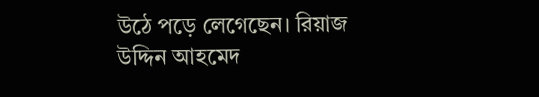উঠে পড়ে লেগেছেন। রিয়াজ উদ্দিন আহমেদ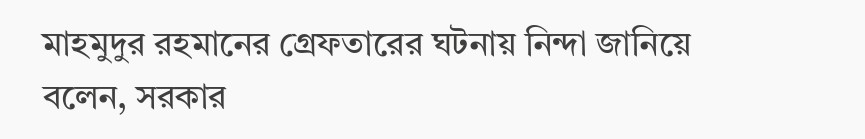মাহমুদুর রহমানের গ্রেফতারের ঘটনায় নিন্দা জানিয়ে বলেন, সরকার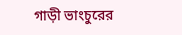গাড়ী ভাংচুরের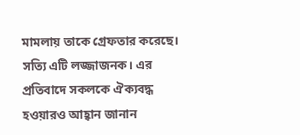মামলায় তাকে গ্রেফতার করেছে। সত্যি এটি লজ্জাজনক। এর প্রতিবাদে সকলকে ঐক্যবদ্ধ হওয়ারও আহ্বান জানান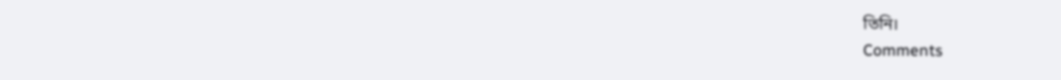তিনি।
Comments